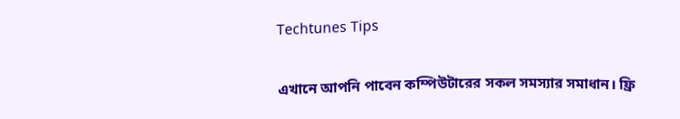Techtunes Tips

এখানে আপনি পাবেন কম্পিউটারের সকল সমস্যার সমাধান। ফ্রি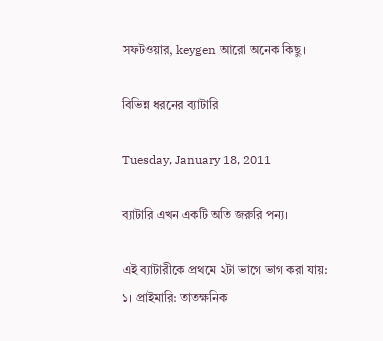সফটওয়ার, keygen আরো অনেক কিছু।

বিভিন্ন ধরনের ব্যাটারি

Tuesday, January 18, 2011

ব্যাটারি এখন একটি অতি জরুরি পন্য।

এই ব্যাটারীকে প্রথমে ২টা ভাগে ভাগ করা যায়:
১। প্রাইমারি: তাতক্ষনিক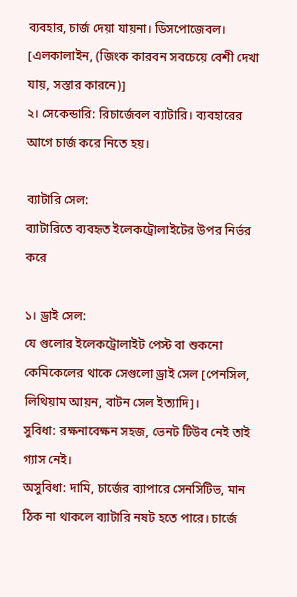ব্যবহার, চার্জ দেয়া যায়না। ডিসপোজেবল। [এলকালাইন, (জিংক কারবন সবচেয়ে বেশী দেখা যায়, সস্তার কারনে)]
২। সেকেন্ডারি: রিচার্জেবল ব্যাটারি। ব্যবহারের আগে চার্জ করে নিতে হয়।

ব্যাটারি সেল:
ব্যাটারিতে ব্যবহৃত ইলেকট্রোলাইটের উপর নির্ভর করে

১। ড্রাই সেল:
যে গুলোর ইলেকট্রোলাইট পেস্ট বা শুকনো কেমিকেলের থাকে সেগুলো ড্রাই সেল [পেনসিল, লিথিয়াম আয়ন, বাটন সেল ইত্যাদি]।
সুবিধা: রক্ষনাবেক্ষন সহজ, ভেনট টিউব নেই তাই গ্যাস নেই।
অসুবিধা: দামি, চার্জের ব্যাপারে সেনসিটিভ, মান ঠিক না থাকলে ব্যাটারি নষট হতে পারে। চার্জে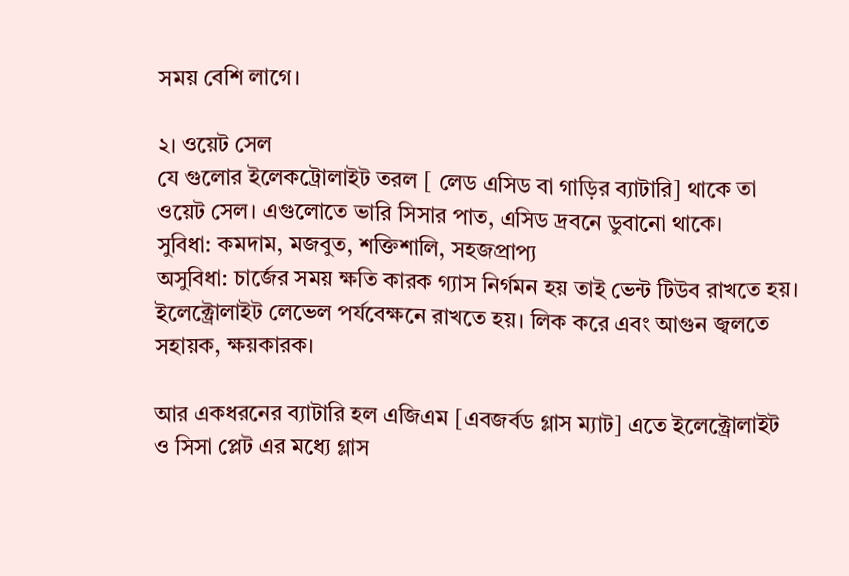সময় বেশি লাগে।

২। ওয়েট সেল
যে গুলোর ইলেকট্রোলাইট তরল [ লেড এসিড বা গাড়ির ব্যাটারি] থাকে তা ওয়েট সেল। এগুলোতে ভারি সিসার পাত, এসিড দ্রবনে ডুবানো থাকে।
সুবিধা: কমদাম, মজবুত, শক্তিশালি, সহজপ্রাপ্য
অসুবিধা: চার্জের সময় ক্ষতি কারক গ্যাস নির্গমন হয় তাই ভেন্ট টিউব রাখতে হয়। ইলেক্ট্রোলাইট লেভেল পর্যবেক্ষনে রাখতে হয়। লিক করে এবং আগুন জ্বলতে সহায়ক, ক্ষয়কারক।

আর একধরনের ব্যাটারি হল এজিএম [এবজর্বড গ্লাস ম্যাট] এতে ইলেক্ট্রোলাইট ও সিসা প্লেট এর মধ্যে গ্লাস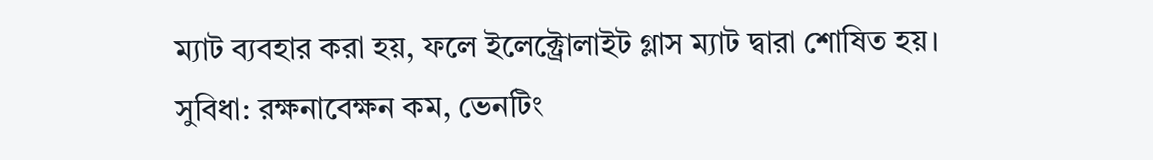ম্যাট ব্যবহার করা হয়, ফলে ইলেক্ট্রোলাইট গ্লাস ম্যাট দ্বারা শোষিত হয়।
সুবিধা: রক্ষনাবেক্ষন কম, ভেনটিং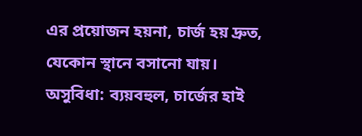এর প্রয়োজন হয়না, চার্জ হয় দ্রুত, যেকোন স্থানে বসানো যায়।
অসুবিধা: ব্যয়বহুল, চার্জের হাই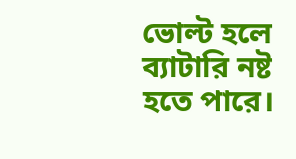ভোল্ট হলে ব্যাটারি নষ্ট হতে পারে।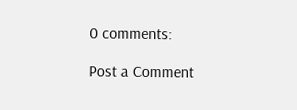0 comments:

Post a Comment